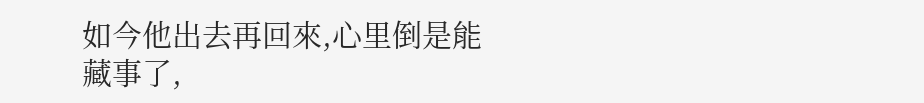如今他出去再回來,心里倒是能藏事了,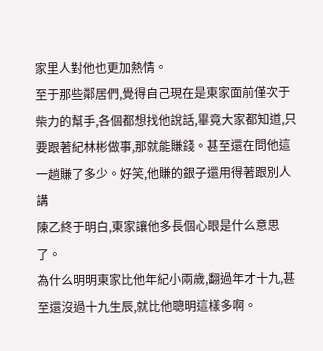家里人對他也更加熱情。
至于那些鄰居們,覺得自己現在是東家面前僅次于柴力的幫手,各個都想找他說話,畢竟大家都知道,只要跟著紀林彬做事,那就能賺錢。甚至還在問他這一趟賺了多少。好笑,他賺的銀子還用得著跟別人講
陳乙終于明白,東家讓他多長個心眼是什么意思了。
為什么明明東家比他年紀小兩歲,翻過年才十九,甚至還沒過十九生辰,就比他聰明這樣多啊。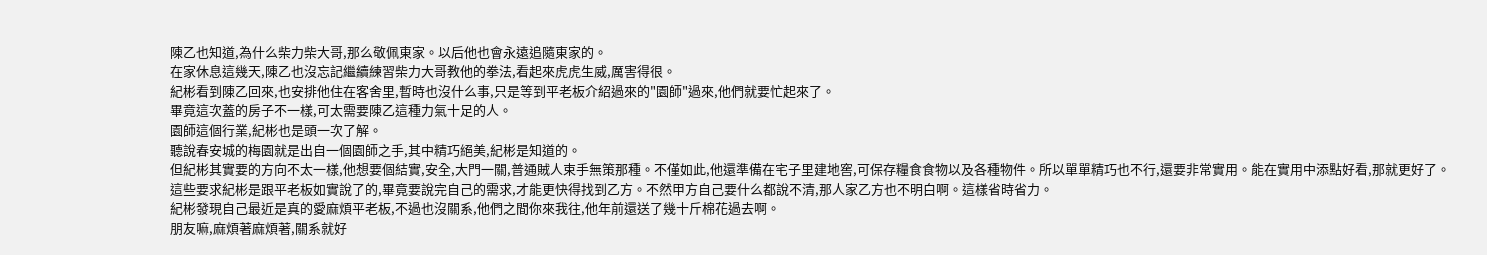陳乙也知道,為什么柴力柴大哥,那么敬佩東家。以后他也會永遠追隨東家的。
在家休息這幾天,陳乙也沒忘記繼續練習柴力大哥教他的拳法,看起來虎虎生威,厲害得很。
紀彬看到陳乙回來,也安排他住在客舍里,暫時也沒什么事,只是等到平老板介紹過來的"園師"過來,他們就要忙起來了。
畢竟這次蓋的房子不一樣,可太需要陳乙這種力氣十足的人。
園師這個行業,紀彬也是頭一次了解。
聽說春安城的梅園就是出自一個園師之手,其中精巧絕美,紀彬是知道的。
但紀彬其實要的方向不太一樣,他想要個結實,安全,大門一關,普通賊人束手無策那種。不僅如此,他還準備在宅子里建地窖,可保存糧食食物以及各種物件。所以單單精巧也不行,還要非常實用。能在實用中添點好看,那就更好了。
這些要求紀彬是跟平老板如實說了的,畢竟要說完自己的需求,才能更快得找到乙方。不然甲方自己要什么都說不清,那人家乙方也不明白啊。這樣省時省力。
紀彬發現自己最近是真的愛麻煩平老板,不過也沒關系,他們之間你來我往,他年前還送了幾十斤棉花過去啊。
朋友嘛,麻煩著麻煩著,關系就好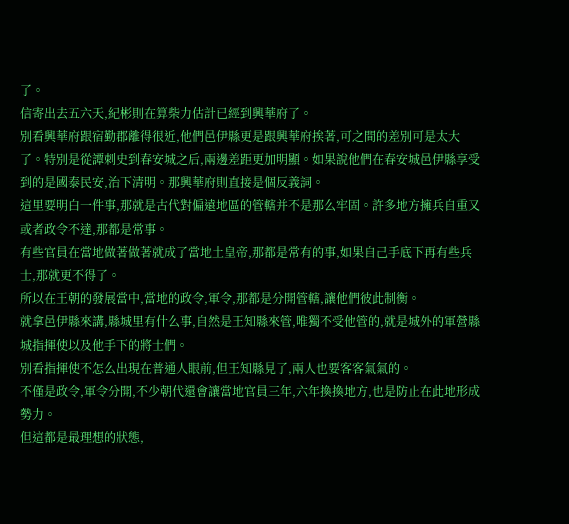了。
信寄出去五六天,紀彬則在算柴力估計已經到興華府了。
別看興華府跟宿勤郡離得很近,他們邑伊縣更是跟興華府挨著,可之間的差別可是太大了。特別是從譚刺史到春安城之后,兩邊差距更加明顯。如果說他們在春安城邑伊縣享受到的是國泰民安,治下清明。那興華府則直接是個反義詞。
這里要明白一件事,那就是古代對偏遠地區的管轄并不是那么牢固。許多地方擁兵自重又或者政令不達,那都是常事。
有些官員在當地做著做著就成了當地土皇帝,那都是常有的事,如果自己手底下再有些兵士,那就更不得了。
所以在王朝的發展當中,當地的政令,軍令,那都是分開管轄,讓他們彼此制衡。
就拿邑伊縣來講,縣城里有什么事,自然是王知縣來管,唯獨不受他管的,就是城外的軍營縣城指揮使以及他手下的將士們。
別看指揮使不怎么出現在普通人眼前,但王知縣見了,兩人也要客客氣氣的。
不僅是政令,軍令分開,不少朝代還會讓當地官員三年,六年換換地方,也是防止在此地形成勢力。
但這都是最理想的狀態,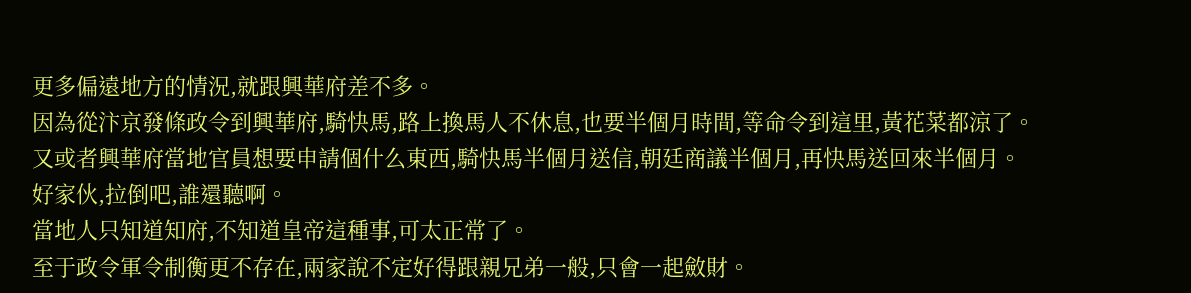更多偏遠地方的情況,就跟興華府差不多。
因為從汴京發條政令到興華府,騎快馬,路上換馬人不休息,也要半個月時間,等命令到這里,黃花菜都涼了。
又或者興華府當地官員想要申請個什么東西,騎快馬半個月送信,朝廷商議半個月,再快馬送回來半個月。
好家伙,拉倒吧,誰還聽啊。
當地人只知道知府,不知道皇帝這種事,可太正常了。
至于政令軍令制衡更不存在,兩家說不定好得跟親兄弟一般,只會一起斂財。